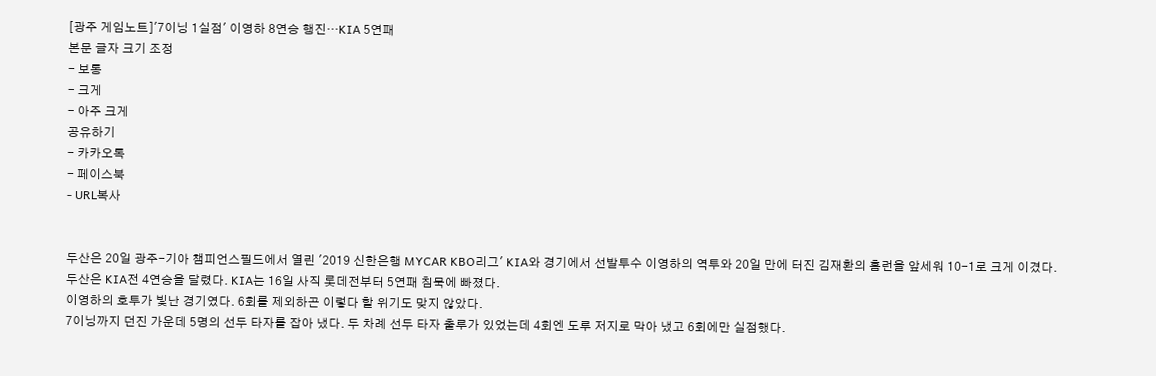[광주 게임노트]'7이닝 1실점' 이영하 8연승 행진…KIA 5연패
본문 글자 크기 조정
- 보통
- 크게
- 아주 크게
공유하기
- 카카오톡
- 페이스북
- URL복사


두산은 20일 광주-기아 챔피언스필드에서 열린 '2019 신한은행 MYCAR KBO리그' KIA와 경기에서 선발투수 이영하의 역투와 20일 만에 터진 김재환의 홈런을 앞세워 10-1로 크게 이겼다.
두산은 KIA전 4연승을 달렸다. KIA는 16일 사직 롯데전부터 5연패 침묵에 빠졌다.
이영하의 호투가 빛난 경기였다. 6회를 제외하곤 이렇다 할 위기도 맞지 않았다.
7이닝까지 던진 가운데 5명의 선두 타자를 잡아 냈다. 두 차례 선두 타자 출루가 있었는데 4회엔 도루 저지로 막아 냈고 6회에만 실점했다.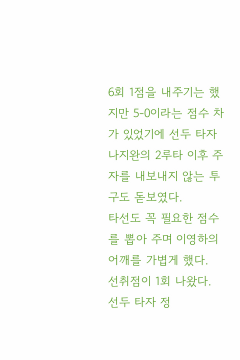6회 1점을 내주기는 했지만 5-0이라는 점수 차가 있었기에 선두 타자 나지완의 2루타 이후 주자를 내보내지 않는 투구도 돋보였다.
타선도 꼭 필요한 점수를 뽑아 주며 이영하의 어깨를 가볍게 했다.
선취점이 1회 나왔다. 선두 타자 정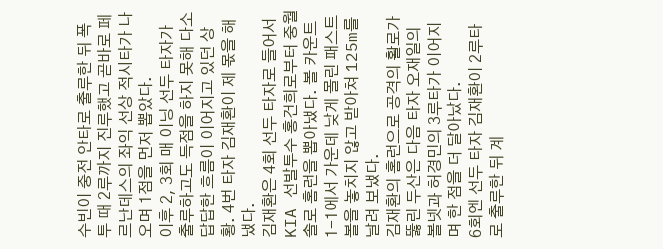수빈이 중전 안타로 출루한 뒤 폭투 때 2루까지 진루했고 곧바로 페르난데스의 좌익 선상 적시타가 나오며 1점을 먼저 뽑았다.
이후 2, 3회 매 이닝 선두 타자가 출루하고도 득점을 하지 못해 다소 답답한 흐름이 이어지고 있던 상황. 4번 타자 김재환이 제 몫을 해냈다.
김재환은 4회 선두 타자로 들어서 KIA 선발투수 홍건희로부터 중월 솔로 홈런을 뽑아냈다. 볼 카운트 1-1에서 가운데 낮게 몰린 패스트볼을 놓치지 않고 받아쳐 125m를 날려 보냈다.
김재환의 홈런으로 공격의 활로가 뚫린 두산은 다음 타자 오재일의 볼넷과 허경민의 3루타가 이어지며 한 점을 더 달아났다.
6회엔 선두 타자 김재환이 2루타로 출루한 뒤 계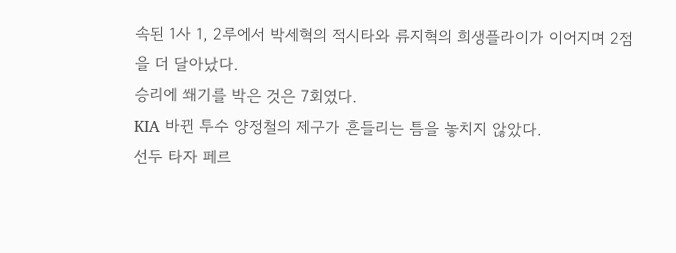속된 1사 1, 2루에서 박세혁의 적시타와 류지혁의 희생플라이가 이어지며 2점을 더 달아났다.
승리에 쐐기를 박은 것은 7회였다.
KIA 바뀐 투수 양정철의 제구가 흔들리는 틈을 놓치지 않았다.
선두 타자 페르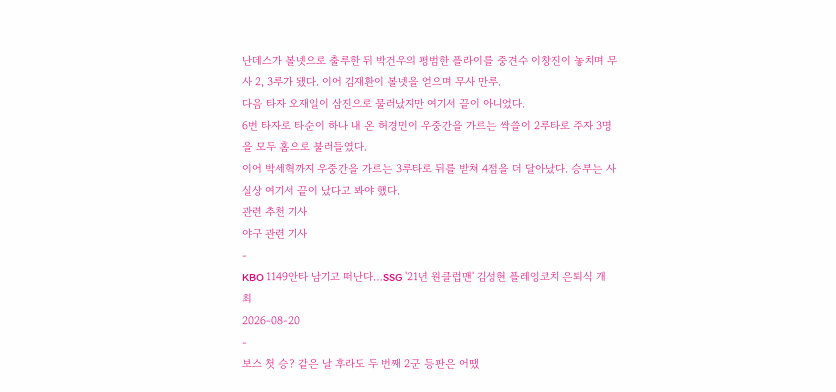난데스가 볼넷으로 출루한 뒤 박건우의 평범한 플라이를 중견수 이창진이 놓치며 무사 2, 3루가 됐다. 이어 김재환이 볼넷을 얻으며 무사 만루.
다음 타자 오재일이 삼진으로 물러났지만 여기서 끝이 아니었다.
6번 타자로 타순이 하나 내 온 허경민이 우중간을 가르는 싹쓸이 2루타로 주자 3명을 모두 홈으로 불러들였다.
이어 박세혁까지 우중간을 가르는 3루타로 뒤를 받쳐 4점을 더 달아났다. 승부는 사실상 여기서 끝이 났다고 봐야 했다.
관련 추천 기사
야구 관련 기사
-
KBO 1149안타 남기고 떠난다…SSG '21년 원클럽맨' 김성현 플레잉코치 은퇴식 개최
2026-08-20
-
보스 첫 승? 같은 날 후라도 두 번째 2군 등판은 어땠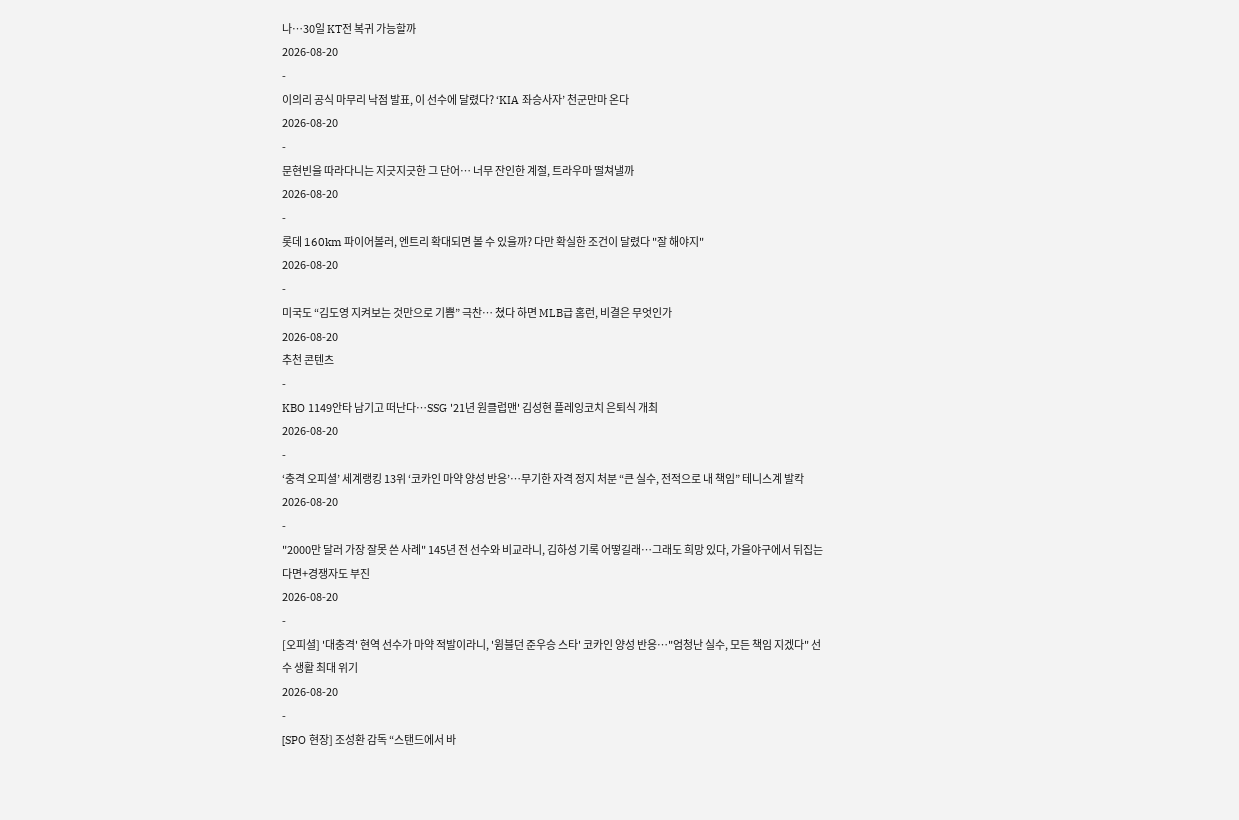나…30일 KT전 복귀 가능할까
2026-08-20
-
이의리 공식 마무리 낙점 발표, 이 선수에 달렸다? ‘KIA 좌승사자’ 천군만마 온다
2026-08-20
-
문현빈을 따라다니는 지긋지긋한 그 단어… 너무 잔인한 계절, 트라우마 떨쳐낼까
2026-08-20
-
롯데 160km 파이어볼러, 엔트리 확대되면 볼 수 있을까? 다만 확실한 조건이 달렸다 "잘 해야지"
2026-08-20
-
미국도 “김도영 지켜보는 것만으로 기쁨” 극찬… 쳤다 하면 MLB급 홈런, 비결은 무엇인가
2026-08-20
추천 콘텐츠
-
KBO 1149안타 남기고 떠난다…SSG '21년 원클럽맨' 김성현 플레잉코치 은퇴식 개최
2026-08-20
-
‘충격 오피셜’ 세계랭킹 13위 ‘코카인 마약 양성 반응’…무기한 자격 정지 처분 “큰 실수, 전적으로 내 책임” 테니스계 발칵
2026-08-20
-
"2000만 달러 가장 잘못 쓴 사례" 145년 전 선수와 비교라니, 김하성 기록 어떻길래…그래도 희망 있다, 가을야구에서 뒤집는다면+경쟁자도 부진
2026-08-20
-
[오피셜] '대충격' 현역 선수가 마약 적발이라니, '윔블던 준우승 스타' 코카인 양성 반응…"엄청난 실수, 모든 책임 지겠다" 선수 생활 최대 위기
2026-08-20
-
[SPO 현장] 조성환 감독 “스탠드에서 바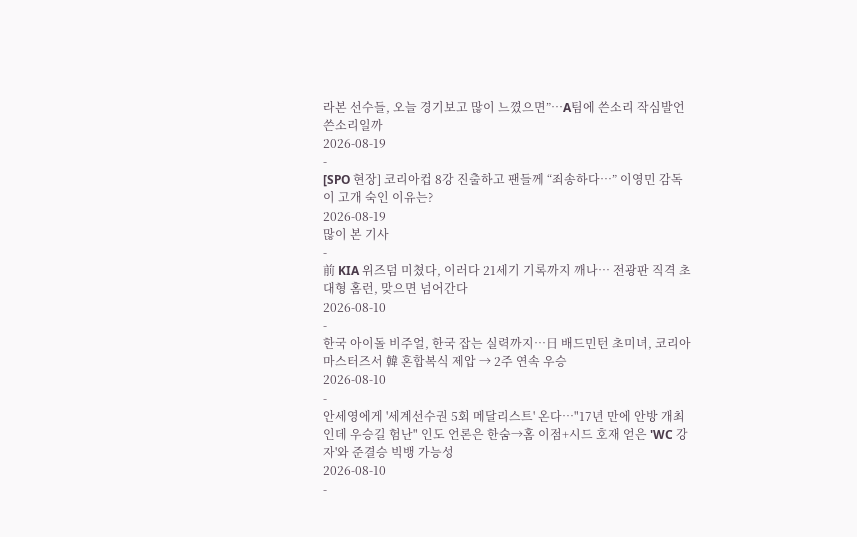라본 선수들, 오늘 경기보고 많이 느꼈으면”…A팀에 쓴소리 작심발언 쓴소리일까
2026-08-19
-
[SPO 현장] 코리아컵 8강 진출하고 팬들께 “죄송하다…” 이영민 감독이 고개 숙인 이유는?
2026-08-19
많이 본 기사
-
前 KIA 위즈덤 미쳤다, 이러다 21세기 기록까지 깨나… 전광판 직격 초대형 홈런, 맞으면 넘어간다
2026-08-10
-
한국 아이돌 비주얼, 한국 잡는 실력까지…日 배드민턴 초미녀, 코리아마스터즈서 韓 혼합복식 제압 → 2주 연속 우승
2026-08-10
-
안세영에게 '세계선수권 5회 메달리스트' 온다…"17년 만에 안방 개최인데 우승길 험난" 인도 언론은 한숨→홈 이점+시드 호재 얻은 'WC 강자'와 준결승 빅뱅 가능성
2026-08-10
-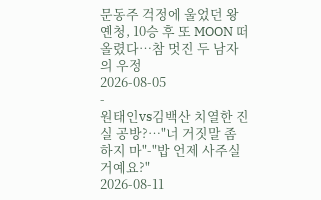문동주 걱정에 울었던 왕옌청, 10승 후 또 MOON 떠올렸다…참 멋진 두 남자의 우정
2026-08-05
-
원태인vs김백산 치열한 진실 공방?…"너 거짓말 좀 하지 마"-"밥 언제 사주실 거예요?"
2026-08-11